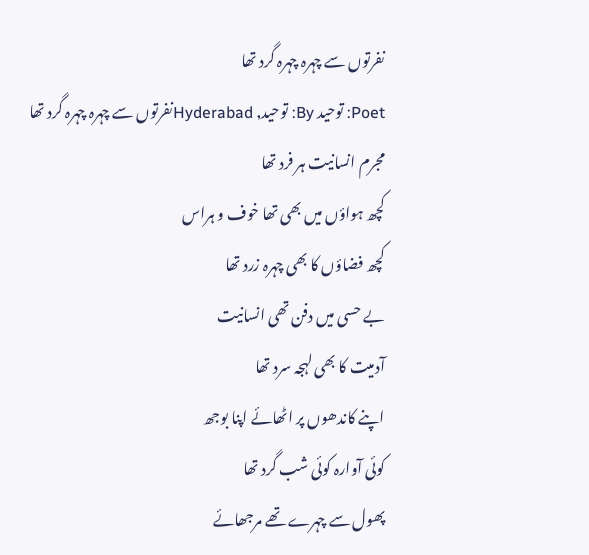نفرتوں سے چہرہ چہرہ گرد تھا
Poet: توحید By: توحید, Hyderabadنفرتوں سے چہرہ چہرہ گرد تھا
مجرم انسانیت ہر فرد تھا
کچھ ہواؤں میں بھی تھا خوف و ہراس
کچھ فضاؤں کا بھی چہرہ زرد تھا
بے حسی میں دفن تھی انسانیت
آدمیت کا بھی لہجہ سرد تھا
اپنے کاندھوں پر اٹھائے اپنا بوجھ
کوئی آوارہ کوئی شب گرد تھا
پھول سے چہرے تھے مرجھائے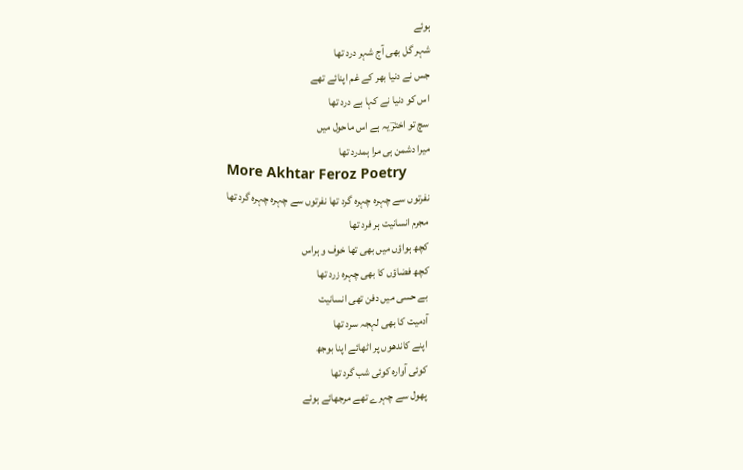ہوئے
شہر گل بھی آج شہر درد تھا
جس نے دنیا بھر کے غم اپنائے تھے
اس کو دنیا نے کہا بے درد تھا
سچ تو اخترؔ یہ ہے اس ماحول میں
میرا دشمن ہی مرا ہمدرد تھا
More Akhtar Feroz Poetry
نفرتوں سے چہرہ چہرہ گرد تھا نفرتوں سے چہرہ چہرہ گرد تھا
مجرم انسانیت ہر فرد تھا
کچھ ہواؤں میں بھی تھا خوف و ہراس
کچھ فضاؤں کا بھی چہرہ زرد تھا
بے حسی میں دفن تھی انسانیت
آدمیت کا بھی لہجہ سرد تھا
اپنے کاندھوں پر اٹھائے اپنا بوجھ
کوئی آوارہ کوئی شب گرد تھا
پھول سے چہرے تھے مرجھائے ہوئے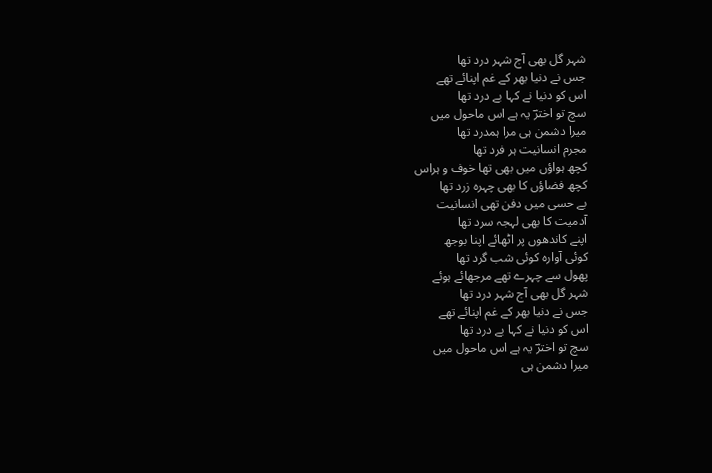شہر گل بھی آج شہر درد تھا
جس نے دنیا بھر کے غم اپنائے تھے
اس کو دنیا نے کہا بے درد تھا
سچ تو اخترؔ یہ ہے اس ماحول میں
میرا دشمن ہی مرا ہمدرد تھا
مجرم انسانیت ہر فرد تھا
کچھ ہواؤں میں بھی تھا خوف و ہراس
کچھ فضاؤں کا بھی چہرہ زرد تھا
بے حسی میں دفن تھی انسانیت
آدمیت کا بھی لہجہ سرد تھا
اپنے کاندھوں پر اٹھائے اپنا بوجھ
کوئی آوارہ کوئی شب گرد تھا
پھول سے چہرے تھے مرجھائے ہوئے
شہر گل بھی آج شہر درد تھا
جس نے دنیا بھر کے غم اپنائے تھے
اس کو دنیا نے کہا بے درد تھا
سچ تو اخترؔ یہ ہے اس ماحول میں
میرا دشمن ہی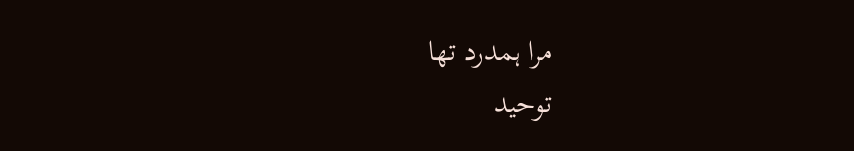مرا ہمدرد تھا
توحید